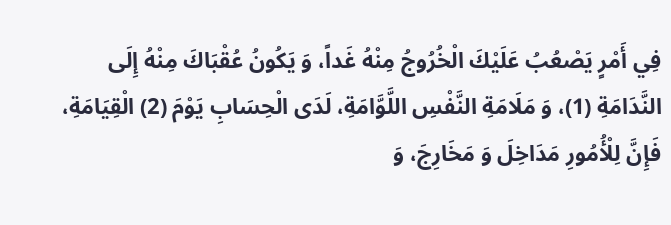فِي أَمْرٍ يَصْعُبُ عَلَيْكَ الْخُرُوجُ مِنْهُ غَداً، وَ يَكُونُ عُقْبَاكَ مِنْهُ إِلَى النَّدَامَةِ (1)، وَ مَلَامَةِ النَّفْسِ اللَّوَّامَةِ، لَدَى الْحِسَابِ يَوْمَ (2) الْقِيَامَةِ، فَإِنَّ لِلْأُمُورِ مَدَاخِلَ وَ مَخَارِجَ، وَ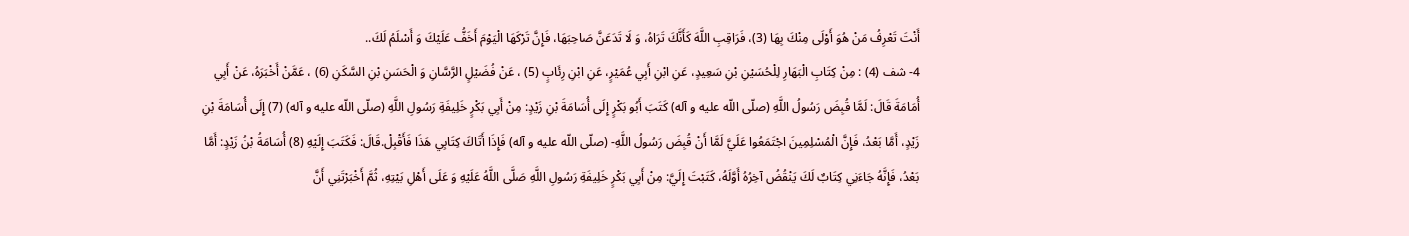أَنْتَ تَعْرِفُ مَنْ هُوَ أَوْلَى مِنْكَ بِهَا (3)، فَرَاقِبِ اللَّهَ كَأَنَّكَ تَرَاهُ، وَ لَا تَدَعَنَّ صَاحِبَهَا، فَإِنَّ تَرْكَهَا الْيَوْمَ أَخَفُّ عَلَيْكَ وَ أَسْلَمُ لَكَ..
4- شف (4) : مِنْ كِتَابِ الْبَهَارِ لِلْحُسَيْنِ بْنِ سَعِيدٍ، عَنِ ابْنِ أَبِي عُمَيْرٍ، عَنِ ابْنِ رِئَابٍ (5) ، عَنْ فُضَيْلٍ الرَّسَّانِ وَ الْحَسَنِ بْنِ السَّكَنِ (6) ، عَمَّنْ أَخْبَرَهُ، عَنْ أَبِي أُمَامَةَ قَالَ: لَمَّا قُبِضَ رَسُولُ اللَّهِ (صلّى اللّه عليه و آله) كَتَبَ أَبُو بَكْرٍ إِلَى أُسَامَةَ بْنِ زَيْدٍ: مِنْ أَبِي بَكْرٍ خَلِيفَةِ رَسُولِ اللَّهِ (صلّى اللّه عليه و آله) (7) إِلَى أُسَامَةَ بْنِ زَيْدٍ، أَمَّا بَعْدُ، فَإِنَّ الْمُسْلِمِينَ اجْتَمَعُوا عَلَيَّ لَمَّا أَنْ قُبِضَ رَسُولُ اللَّهِ- (صلّى اللّه عليه و آله) فَإِذَا أَتَاكَ كِتَابِي هَذَا فَأَقْبِلْ.قَالَ: فَكَتَبَ إِلَيْهِ (8) أُسَامَةُ بْنُ زَيْدٍ: أَمَّا بَعْدُ، فَإِنَّهُ جَاءَنِي كِتَابٌ لَكَ يَنْقُضُ آخِرُهُ أَوَّلَهُ، كَتَبْتَ إِلَيَّ: مِنْ أَبِي بَكْرٍ خَلِيفَةِ رَسُولِ اللَّهِ صَلَّى اللَّهُ عَلَيْهِ وَ عَلَى أَهْلِ بَيْتِهِ، ثُمَّ أَخْبَرْتَنِي أَنَّ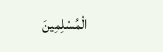الْمُسْلِمِينَ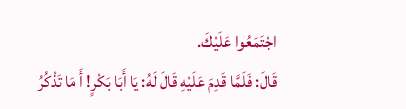اجْتَمَعُوا عَلَيْكَ.
قَالَ: فَلَمَّا قَدِمَ عَلَيْهِ قَالَ لَهُ: يَا أَبَا بَكْرٍ! أَ مَا تَذْكُرُ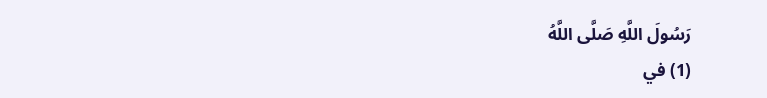رَسُولَ اللَّهِ صَلَّى اللَّهُ
(1) في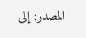المصدر: إلى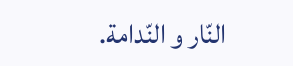النّار و النّدامة.